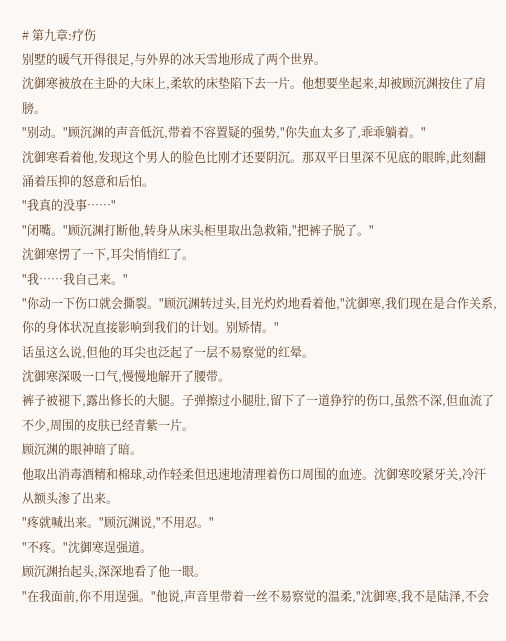# 第九章:疗伤
别墅的暖气开得很足,与外界的冰天雪地形成了两个世界。
沈御寒被放在主卧的大床上,柔软的床垫陷下去一片。他想要坐起来,却被顾沉渊按住了肩膀。
"别动。"顾沉渊的声音低沉,带着不容置疑的强势,"你失血太多了,乖乖躺着。"
沈御寒看着他,发现这个男人的脸色比刚才还要阴沉。那双平日里深不见底的眼眸,此刻翻涌着压抑的怒意和后怕。
"我真的没事……"
"闭嘴。"顾沉渊打断他,转身从床头柜里取出急救箱,"把裤子脱了。"
沈御寒愣了一下,耳尖悄悄红了。
"我……我自己来。"
"你动一下伤口就会撕裂。"顾沉渊转过头,目光灼灼地看着他,"沈御寒,我们现在是合作关系,你的身体状况直接影响到我们的计划。别矫情。"
话虽这么说,但他的耳尖也泛起了一层不易察觉的红晕。
沈御寒深吸一口气,慢慢地解开了腰带。
裤子被褪下,露出修长的大腿。子弹擦过小腿肚,留下了一道狰狞的伤口,虽然不深,但血流了不少,周围的皮肤已经青紫一片。
顾沉渊的眼神暗了暗。
他取出消毒酒精和棉球,动作轻柔但迅速地清理着伤口周围的血迹。沈御寒咬紧牙关,冷汗从额头渗了出来。
"疼就喊出来。"顾沉渊说,"不用忍。"
"不疼。"沈御寒逞强道。
顾沉渊抬起头,深深地看了他一眼。
"在我面前,你不用逞强。"他说,声音里带着一丝不易察觉的温柔,"沈御寒,我不是陆泽,不会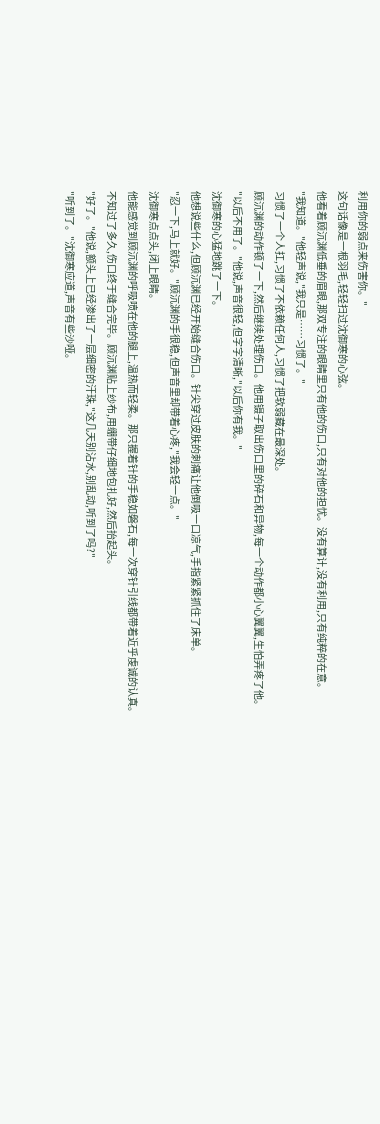利用你的弱点来伤害你。"
这句话像是一根羽毛,轻轻扫过沈御寒的心弦。
他看着顾沉渊低垂的眉眼,那双专注的眼睛里只有他的伤口,只有对他的担忧。没有算计,没有利用,只有纯粹的在意。
"我知道。"他轻声说,"我只是……习惯了。"
习惯了一个人扛,习惯了不依赖任何人,习惯了把软弱藏在最深处。
顾沉渊的动作顿了一下,然后继续处理伤口。他用镊子取出伤口里的碎石和异物,每一个动作都小心翼翼,生怕弄疼了他。
"以后不用了。"他说,声音很轻,但字字清晰,"以后你有我。"
沈御寒的心猛地跳了一下。
他想说些什么,但顾沉渊已经开始缝合伤口。针尖穿过皮肤的刺痛让他倒吸一口凉气,手指紧紧抓住了床单。
"忍一下,马上就好。"顾沉渊的手很稳,但声音里却带着心疼,"我会轻一点。"
沈御寒点点头,闭上眼睛。
他能感觉到顾沉渊的呼吸喷在他的腿上,温热而轻柔。那只握着针的手稳如磐石,每一次穿针引线都带着近乎虔诚的认真。
不知过了多久,伤口终于缝合完毕。顾沉渊贴上纱布,用绷带仔细地包扎好,然后抬起头。
"好了。"他说,额头上已经渗出了一层细密的汗珠,"这几天别沾水,别乱动,听到了吗?"
"听到了。"沈御寒应道,声音有些沙哑。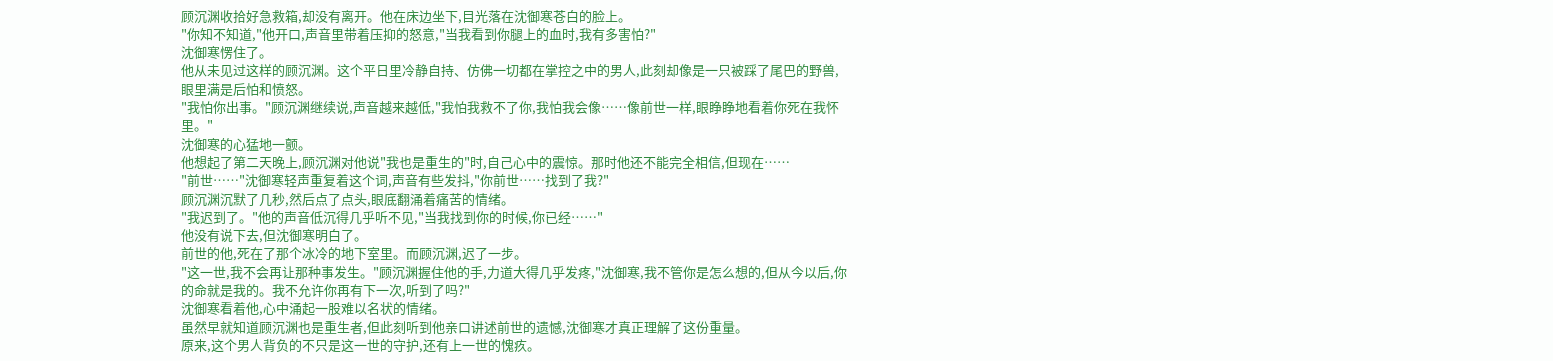顾沉渊收拾好急救箱,却没有离开。他在床边坐下,目光落在沈御寒苍白的脸上。
"你知不知道,"他开口,声音里带着压抑的怒意,"当我看到你腿上的血时,我有多害怕?"
沈御寒愣住了。
他从未见过这样的顾沉渊。这个平日里冷静自持、仿佛一切都在掌控之中的男人,此刻却像是一只被踩了尾巴的野兽,眼里满是后怕和愤怒。
"我怕你出事。"顾沉渊继续说,声音越来越低,"我怕我救不了你,我怕我会像……像前世一样,眼睁睁地看着你死在我怀里。"
沈御寒的心猛地一颤。
他想起了第二天晚上,顾沉渊对他说"我也是重生的"时,自己心中的震惊。那时他还不能完全相信,但现在……
"前世……"沈御寒轻声重复着这个词,声音有些发抖,"你前世……找到了我?"
顾沉渊沉默了几秒,然后点了点头,眼底翻涌着痛苦的情绪。
"我迟到了。"他的声音低沉得几乎听不见,"当我找到你的时候,你已经……"
他没有说下去,但沈御寒明白了。
前世的他,死在了那个冰冷的地下室里。而顾沉渊,迟了一步。
"这一世,我不会再让那种事发生。"顾沉渊握住他的手,力道大得几乎发疼,"沈御寒,我不管你是怎么想的,但从今以后,你的命就是我的。我不允许你再有下一次,听到了吗?"
沈御寒看着他,心中涌起一股难以名状的情绪。
虽然早就知道顾沉渊也是重生者,但此刻听到他亲口讲述前世的遗憾,沈御寒才真正理解了这份重量。
原来,这个男人背负的不只是这一世的守护,还有上一世的愧疚。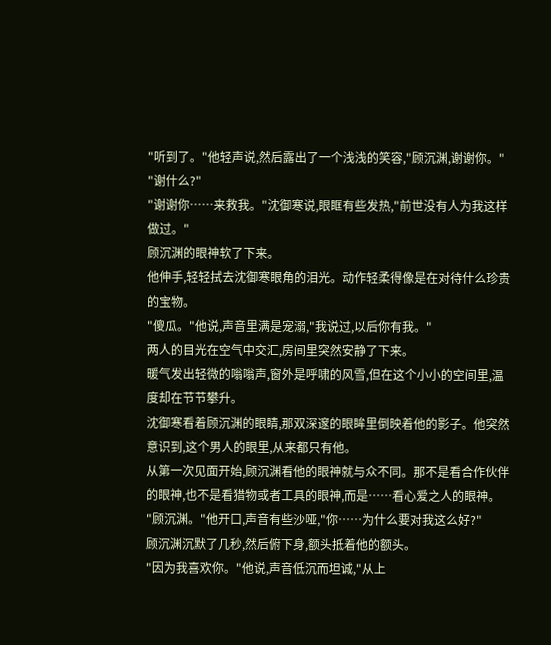"听到了。"他轻声说,然后露出了一个浅浅的笑容,"顾沉渊,谢谢你。"
"谢什么?"
"谢谢你……来救我。"沈御寒说,眼眶有些发热,"前世没有人为我这样做过。"
顾沉渊的眼神软了下来。
他伸手,轻轻拭去沈御寒眼角的泪光。动作轻柔得像是在对待什么珍贵的宝物。
"傻瓜。"他说,声音里满是宠溺,"我说过,以后你有我。"
两人的目光在空气中交汇,房间里突然安静了下来。
暖气发出轻微的嗡嗡声,窗外是呼啸的风雪,但在这个小小的空间里,温度却在节节攀升。
沈御寒看着顾沉渊的眼睛,那双深邃的眼眸里倒映着他的影子。他突然意识到,这个男人的眼里,从来都只有他。
从第一次见面开始,顾沉渊看他的眼神就与众不同。那不是看合作伙伴的眼神,也不是看猎物或者工具的眼神,而是……看心爱之人的眼神。
"顾沉渊。"他开口,声音有些沙哑,"你……为什么要对我这么好?"
顾沉渊沉默了几秒,然后俯下身,额头抵着他的额头。
"因为我喜欢你。"他说,声音低沉而坦诚,"从上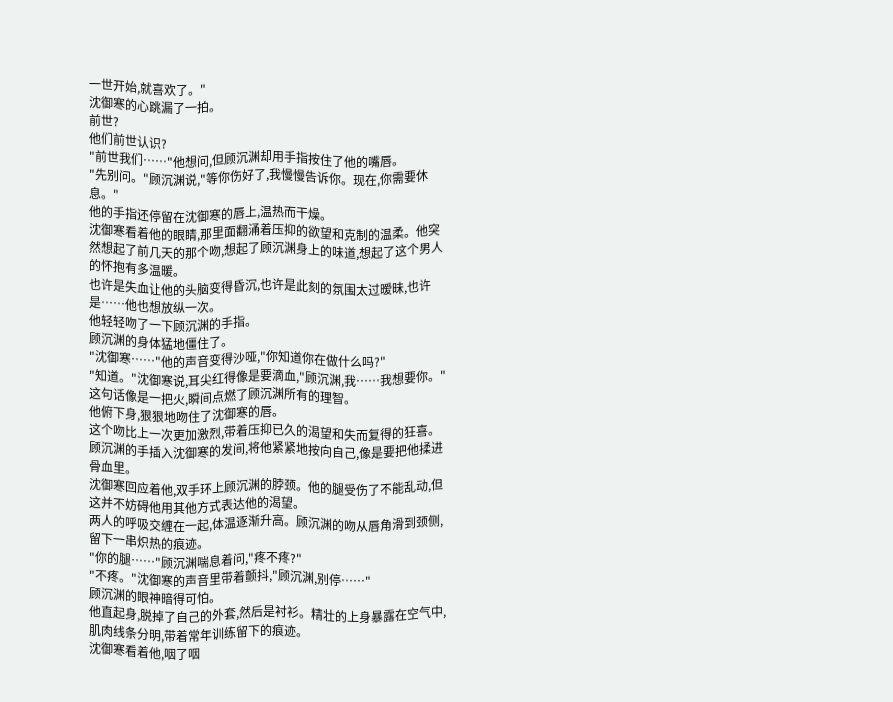一世开始,就喜欢了。"
沈御寒的心跳漏了一拍。
前世?
他们前世认识?
"前世我们……"他想问,但顾沉渊却用手指按住了他的嘴唇。
"先别问。"顾沉渊说,"等你伤好了,我慢慢告诉你。现在,你需要休息。"
他的手指还停留在沈御寒的唇上,温热而干燥。
沈御寒看着他的眼睛,那里面翻涌着压抑的欲望和克制的温柔。他突然想起了前几天的那个吻,想起了顾沉渊身上的味道,想起了这个男人的怀抱有多温暖。
也许是失血让他的头脑变得昏沉,也许是此刻的氛围太过暧昧,也许是……他也想放纵一次。
他轻轻吻了一下顾沉渊的手指。
顾沉渊的身体猛地僵住了。
"沈御寒……"他的声音变得沙哑,"你知道你在做什么吗?"
"知道。"沈御寒说,耳尖红得像是要滴血,"顾沉渊,我……我想要你。"
这句话像是一把火,瞬间点燃了顾沉渊所有的理智。
他俯下身,狠狠地吻住了沈御寒的唇。
这个吻比上一次更加激烈,带着压抑已久的渴望和失而复得的狂喜。顾沉渊的手插入沈御寒的发间,将他紧紧地按向自己,像是要把他揉进骨血里。
沈御寒回应着他,双手环上顾沉渊的脖颈。他的腿受伤了不能乱动,但这并不妨碍他用其他方式表达他的渴望。
两人的呼吸交缠在一起,体温逐渐升高。顾沉渊的吻从唇角滑到颈侧,留下一串炽热的痕迹。
"你的腿……"顾沉渊喘息着问,"疼不疼?"
"不疼。"沈御寒的声音里带着颤抖,"顾沉渊,别停……"
顾沉渊的眼神暗得可怕。
他直起身,脱掉了自己的外套,然后是衬衫。精壮的上身暴露在空气中,肌肉线条分明,带着常年训练留下的痕迹。
沈御寒看着他,咽了咽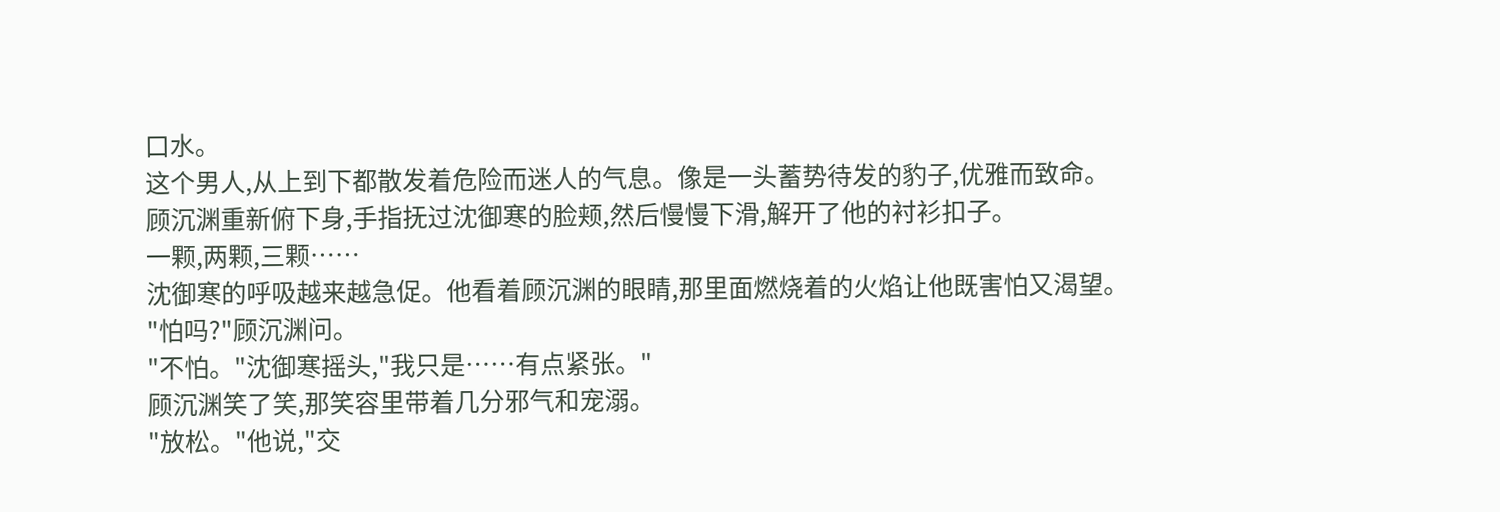口水。
这个男人,从上到下都散发着危险而迷人的气息。像是一头蓄势待发的豹子,优雅而致命。
顾沉渊重新俯下身,手指抚过沈御寒的脸颊,然后慢慢下滑,解开了他的衬衫扣子。
一颗,两颗,三颗……
沈御寒的呼吸越来越急促。他看着顾沉渊的眼睛,那里面燃烧着的火焰让他既害怕又渴望。
"怕吗?"顾沉渊问。
"不怕。"沈御寒摇头,"我只是……有点紧张。"
顾沉渊笑了笑,那笑容里带着几分邪气和宠溺。
"放松。"他说,"交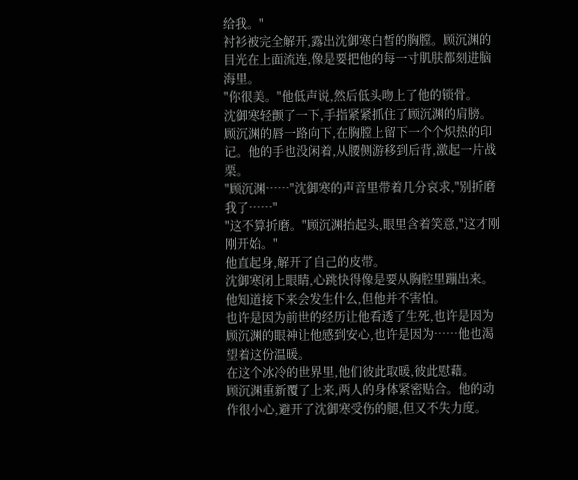给我。"
衬衫被完全解开,露出沈御寒白皙的胸膛。顾沉渊的目光在上面流连,像是要把他的每一寸肌肤都刻进脑海里。
"你很美。"他低声说,然后低头吻上了他的锁骨。
沈御寒轻颤了一下,手指紧紧抓住了顾沉渊的肩膀。
顾沉渊的唇一路向下,在胸膛上留下一个个炽热的印记。他的手也没闲着,从腰侧游移到后背,激起一片战栗。
"顾沉渊……"沈御寒的声音里带着几分哀求,"别折磨我了……"
"这不算折磨。"顾沉渊抬起头,眼里含着笑意,"这才刚刚开始。"
他直起身,解开了自己的皮带。
沈御寒闭上眼睛,心跳快得像是要从胸腔里蹦出来。他知道接下来会发生什么,但他并不害怕。
也许是因为前世的经历让他看透了生死,也许是因为顾沉渊的眼神让他感到安心,也许是因为……他也渴望着这份温暖。
在这个冰冷的世界里,他们彼此取暖,彼此慰藉。
顾沉渊重新覆了上来,两人的身体紧密贴合。他的动作很小心,避开了沈御寒受伤的腿,但又不失力度。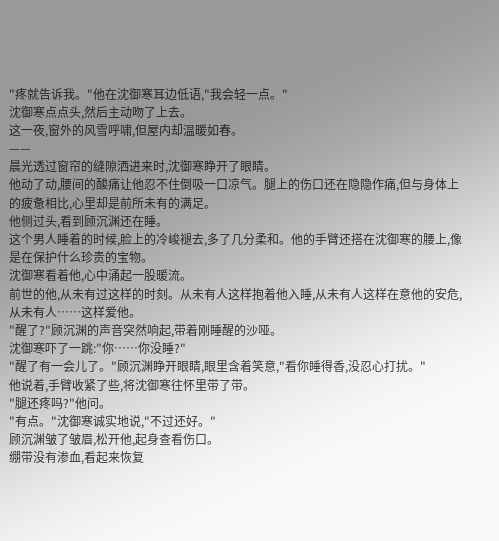"疼就告诉我。"他在沈御寒耳边低语,"我会轻一点。"
沈御寒点点头,然后主动吻了上去。
这一夜,窗外的风雪呼啸,但屋内却温暖如春。
——
晨光透过窗帘的缝隙洒进来时,沈御寒睁开了眼睛。
他动了动,腰间的酸痛让他忍不住倒吸一口凉气。腿上的伤口还在隐隐作痛,但与身体上的疲惫相比,心里却是前所未有的满足。
他侧过头,看到顾沉渊还在睡。
这个男人睡着的时候,脸上的冷峻褪去,多了几分柔和。他的手臂还搭在沈御寒的腰上,像是在保护什么珍贵的宝物。
沈御寒看着他,心中涌起一股暖流。
前世的他,从未有过这样的时刻。从未有人这样抱着他入睡,从未有人这样在意他的安危,从未有人……这样爱他。
"醒了?"顾沉渊的声音突然响起,带着刚睡醒的沙哑。
沈御寒吓了一跳:"你……你没睡?"
"醒了有一会儿了。"顾沉渊睁开眼睛,眼里含着笑意,"看你睡得香,没忍心打扰。"
他说着,手臂收紧了些,将沈御寒往怀里带了带。
"腿还疼吗?"他问。
"有点。"沈御寒诚实地说,"不过还好。"
顾沉渊皱了皱眉,松开他,起身查看伤口。
绷带没有渗血,看起来恢复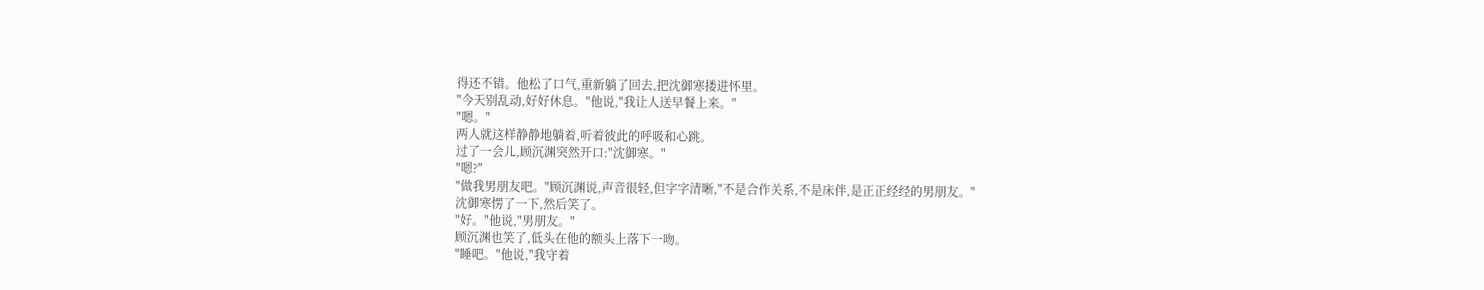得还不错。他松了口气,重新躺了回去,把沈御寒搂进怀里。
"今天别乱动,好好休息。"他说,"我让人送早餐上来。"
"嗯。"
两人就这样静静地躺着,听着彼此的呼吸和心跳。
过了一会儿,顾沉渊突然开口:"沈御寒。"
"嗯?"
"做我男朋友吧。"顾沉渊说,声音很轻,但字字清晰,"不是合作关系,不是床伴,是正正经经的男朋友。"
沈御寒愣了一下,然后笑了。
"好。"他说,"男朋友。"
顾沉渊也笑了,低头在他的额头上落下一吻。
"睡吧。"他说,"我守着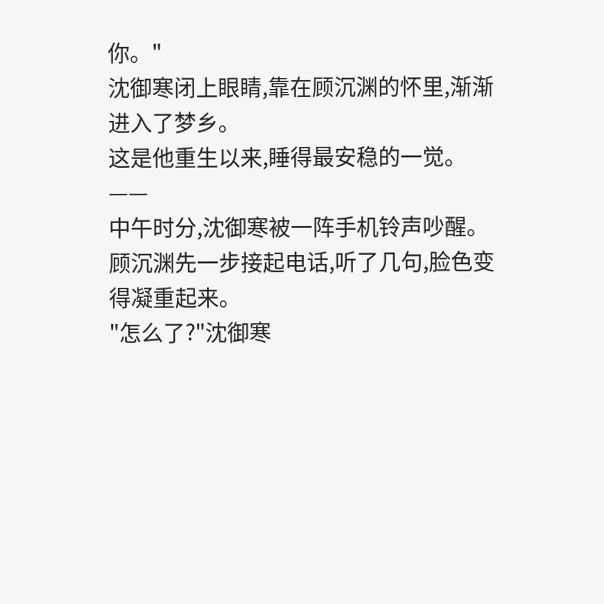你。"
沈御寒闭上眼睛,靠在顾沉渊的怀里,渐渐进入了梦乡。
这是他重生以来,睡得最安稳的一觉。
——
中午时分,沈御寒被一阵手机铃声吵醒。
顾沉渊先一步接起电话,听了几句,脸色变得凝重起来。
"怎么了?"沈御寒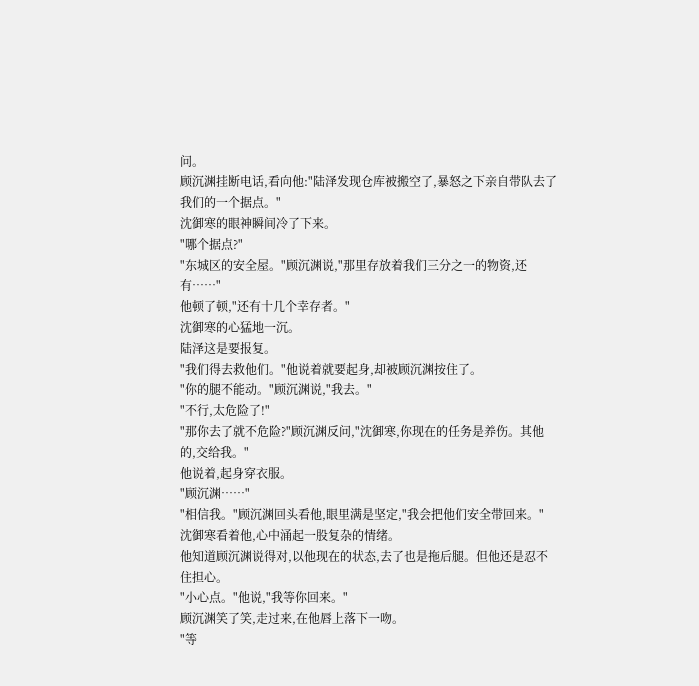问。
顾沉渊挂断电话,看向他:"陆泽发现仓库被搬空了,暴怒之下亲自带队去了我们的一个据点。"
沈御寒的眼神瞬间冷了下来。
"哪个据点?"
"东城区的安全屋。"顾沉渊说,"那里存放着我们三分之一的物资,还有……"
他顿了顿,"还有十几个幸存者。"
沈御寒的心猛地一沉。
陆泽这是要报复。
"我们得去救他们。"他说着就要起身,却被顾沉渊按住了。
"你的腿不能动。"顾沉渊说,"我去。"
"不行,太危险了!"
"那你去了就不危险?"顾沉渊反问,"沈御寒,你现在的任务是养伤。其他的,交给我。"
他说着,起身穿衣服。
"顾沉渊……"
"相信我。"顾沉渊回头看他,眼里满是坚定,"我会把他们安全带回来。"
沈御寒看着他,心中涌起一股复杂的情绪。
他知道顾沉渊说得对,以他现在的状态,去了也是拖后腿。但他还是忍不住担心。
"小心点。"他说,"我等你回来。"
顾沉渊笑了笑,走过来,在他唇上落下一吻。
"等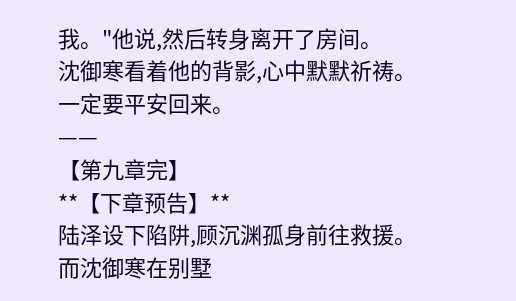我。"他说,然后转身离开了房间。
沈御寒看着他的背影,心中默默祈祷。
一定要平安回来。
——
【第九章完】
**【下章预告】**
陆泽设下陷阱,顾沉渊孤身前往救援。而沈御寒在别墅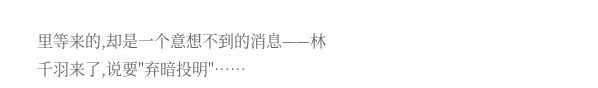里等来的,却是一个意想不到的消息——林千羽来了,说要"弃暗投明"……